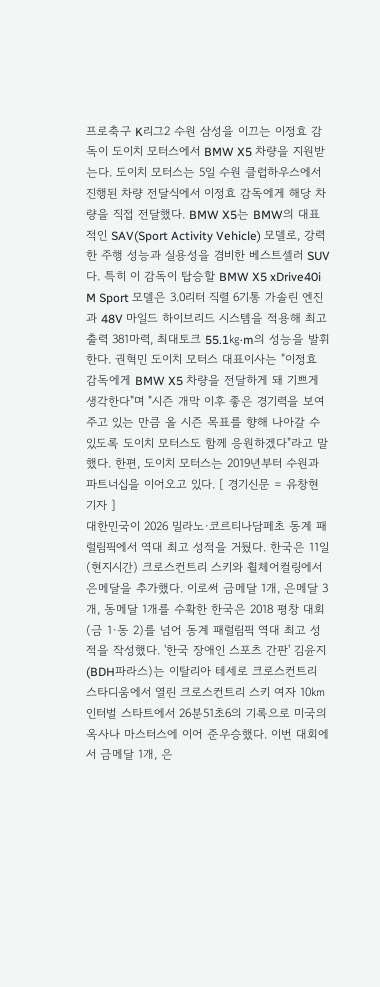프로축구 K리그2 수원 삼성을 이끄는 이정효 감독이 도이치 모터스에서 BMW X5 차량을 지원받는다. 도이치 모터스는 5일 수원 클럽하우스에서 진행된 차량 전달식에서 이정효 감독에게 해당 차량을 직접 전달했다. BMW X5는 BMW의 대표적인 SAV(Sport Activity Vehicle) 모델로, 강력한 주행 성능과 실용성을 겸비한 베스트셀러 SUV다. 특히 이 감독이 탑승할 BMW X5 xDrive40i M Sport 모델은 3.0리터 직렬 6기통 가솔린 엔진과 48V 마일드 하이브리드 시스템을 적용해 최고출력 381마력, 최대토크 55.1㎏·m의 성능을 발휘한다. 권혁민 도이치 모터스 대표이사는 "이정효 감독에게 BMW X5 차량을 전달하게 돼 기쁘게 생각한다"며 "시즌 개막 이후 좋은 경기력을 보여주고 있는 만큼 올 시즌 목표를 향해 나아갈 수 있도록 도이치 모터스도 함께 응원하겠다"라고 말했다. 한편, 도이치 모터스는 2019년부터 수원과 파트너십을 이어오고 있다. [ 경기신문 = 유창현 기자 ]
대한민국이 2026 밀라노·코르티나담페초 동계 패럴림픽에서 역대 최고 성적을 거뒀다. 한국은 11일(현지시간) 크로스컨트리 스키와 휠체어컬링에서 은메달을 추가했다. 이로써 금메달 1개, 은메달 3개, 동메달 1개를 수확한 한국은 2018 평창 대회(금 1·동 2)를 넘어 동계 패럴림픽 역대 최고 성적을 작성했다. '한국 장애인 스포츠 간판' 김윤지(BDH파라스)는 이탈리아 테세로 크로스컨트리 스타디움에서 열린 크로스컨트리 스키 여자 10㎞ 인터벌 스타트에서 26분51초6의 기록으로 미국의 옥사나 마스터스에 이어 준우승했다. 이번 대회에서 금메달 1개, 은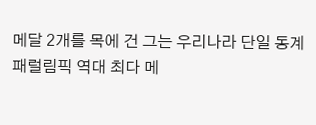메달 2개를 목에 건 그는 우리나라 단일 동계 패럴림픽 역대 최다 메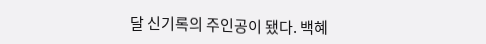달 신기록의 주인공이 됐다. 백혜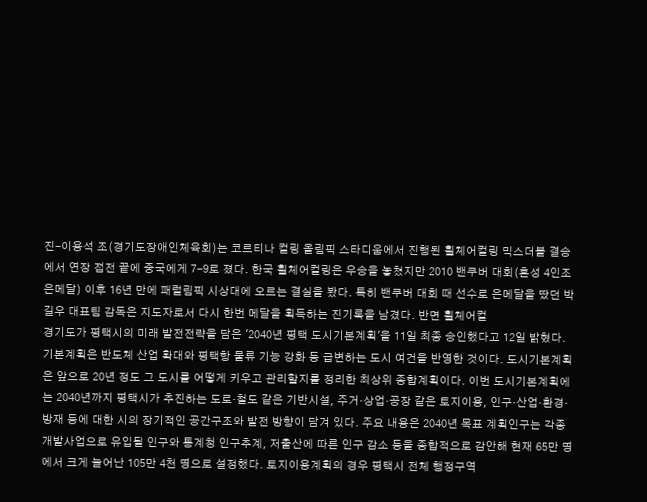진-이용석 조(경기도장애인체육회)는 코르티나 컬링 올림픽 스타디움에서 진행된 휠체어컬링 믹스더블 결승에서 연장 접전 끝에 중국에게 7-9로 졌다. 한국 휠체어컬링은 우승을 놓쳤지만 2010 밴쿠버 대회(혼성 4인조 은메달) 이후 16년 만에 패럴림픽 시상대에 오르는 결실을 봤다. 특히 밴쿠버 대회 때 선수로 은메달을 땄던 박길우 대표팀 감독은 지도자로서 다시 한번 메달을 획득하는 진기록을 남겼다. 반면 휠체어컬
경기도가 평택시의 미래 발전전략을 담은 '2040년 평택 도시기본계획'을 11일 최종 승인했다고 12일 밝혔다. 기본계획은 반도체 산업 확대와 평택항 물류 기능 강화 등 급변하는 도시 여건을 반영한 것이다. 도시기본계획은 앞으로 20년 정도 그 도시를 어떻게 키우고 관리할지를 정리한 최상위 종합계획이다. 이번 도시기본계획에는 2040년까지 평택시가 추진하는 도로·철도 같은 기반시설, 주거·상업·공장 같은 토지이용, 인구·산업·환경·방재 등에 대한 시의 장기적인 공간구조와 발전 방향이 담겨 있다. 주요 내용은 2040년 목표 계획인구는 각종 개발사업으로 유입될 인구와 통계청 인구추계, 저출산에 따른 인구 감소 등을 종합적으로 감안해 현재 65만 명에서 크게 늘어난 105만 4천 명으로 설정했다. 토지이용계획의 경우 평택시 전체 행정구역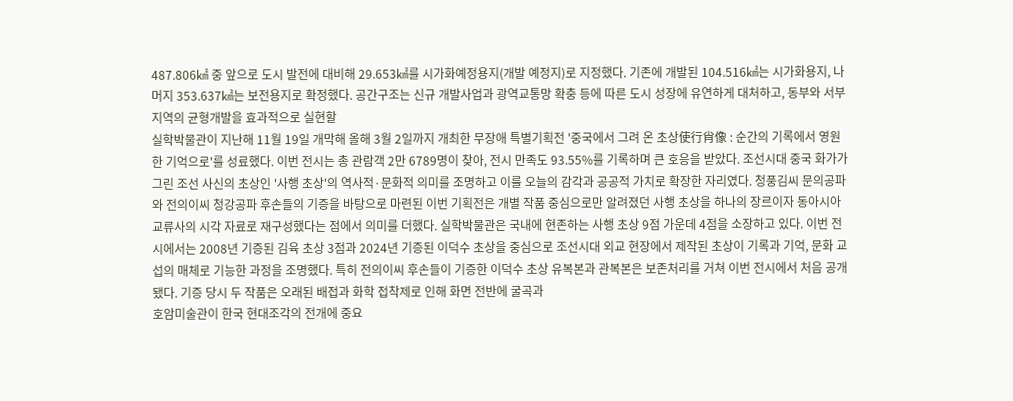487.806㎢ 중 앞으로 도시 발전에 대비해 29.653㎢를 시가화예정용지(개발 예정지)로 지정했다. 기존에 개발된 104.516㎢는 시가화용지, 나머지 353.637㎢는 보전용지로 확정했다. 공간구조는 신규 개발사업과 광역교통망 확충 등에 따른 도시 성장에 유연하게 대처하고, 동부와 서부 지역의 균형개발을 효과적으로 실현할
실학박물관이 지난해 11월 19일 개막해 올해 3월 2일까지 개최한 무장애 특별기획전 '중국에서 그려 온 초상使行肖像 : 순간의 기록에서 영원한 기억으로'를 성료했다. 이번 전시는 총 관람객 2만 6789명이 찾아, 전시 만족도 93.55%를 기록하며 큰 호응을 받았다. 조선시대 중국 화가가 그린 조선 사신의 초상인 '사행 초상'의 역사적·문화적 의미를 조명하고 이를 오늘의 감각과 공공적 가치로 확장한 자리였다. 청풍김씨 문의공파와 전의이씨 청강공파 후손들의 기증을 바탕으로 마련된 이번 기획전은 개별 작품 중심으로만 알려졌던 사행 초상을 하나의 장르이자 동아시아 교류사의 시각 자료로 재구성했다는 점에서 의미를 더했다. 실학박물관은 국내에 현존하는 사행 초상 9점 가운데 4점을 소장하고 있다. 이번 전시에서는 2008년 기증된 김육 초상 3점과 2024년 기증된 이덕수 초상을 중심으로 조선시대 외교 현장에서 제작된 초상이 기록과 기억, 문화 교섭의 매체로 기능한 과정을 조명했다. 특히 전의이씨 후손들이 기증한 이덕수 초상 유복본과 관복본은 보존처리를 거쳐 이번 전시에서 처음 공개됐다. 기증 당시 두 작품은 오래된 배접과 화학 접착제로 인해 화면 전반에 굴곡과
호암미술관이 한국 현대조각의 전개에 중요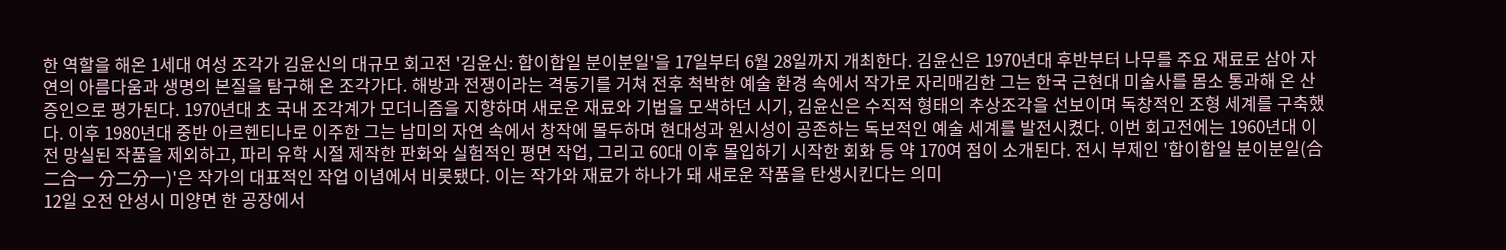한 역할을 해온 1세대 여성 조각가 김윤신의 대규모 회고전 '김윤신: 합이합일 분이분일'을 17일부터 6월 28일까지 개최한다. 김윤신은 1970년대 후반부터 나무를 주요 재료로 삼아 자연의 아름다움과 생명의 본질을 탐구해 온 조각가다. 해방과 전쟁이라는 격동기를 거쳐 전후 척박한 예술 환경 속에서 작가로 자리매김한 그는 한국 근현대 미술사를 몸소 통과해 온 산 증인으로 평가된다. 1970년대 초 국내 조각계가 모더니즘을 지향하며 새로운 재료와 기법을 모색하던 시기, 김윤신은 수직적 형태의 추상조각을 선보이며 독창적인 조형 세계를 구축했다. 이후 1980년대 중반 아르헨티나로 이주한 그는 남미의 자연 속에서 창작에 몰두하며 현대성과 원시성이 공존하는 독보적인 예술 세계를 발전시켰다. 이번 회고전에는 1960년대 이전 망실된 작품을 제외하고, 파리 유학 시절 제작한 판화와 실험적인 평면 작업, 그리고 60대 이후 몰입하기 시작한 회화 등 약 170여 점이 소개된다. 전시 부제인 '합이합일 분이분일(合二合一 分二分一)'은 작가의 대표적인 작업 이념에서 비롯됐다. 이는 작가와 재료가 하나가 돼 새로운 작품을 탄생시킨다는 의미
12일 오전 안성시 미양면 한 공장에서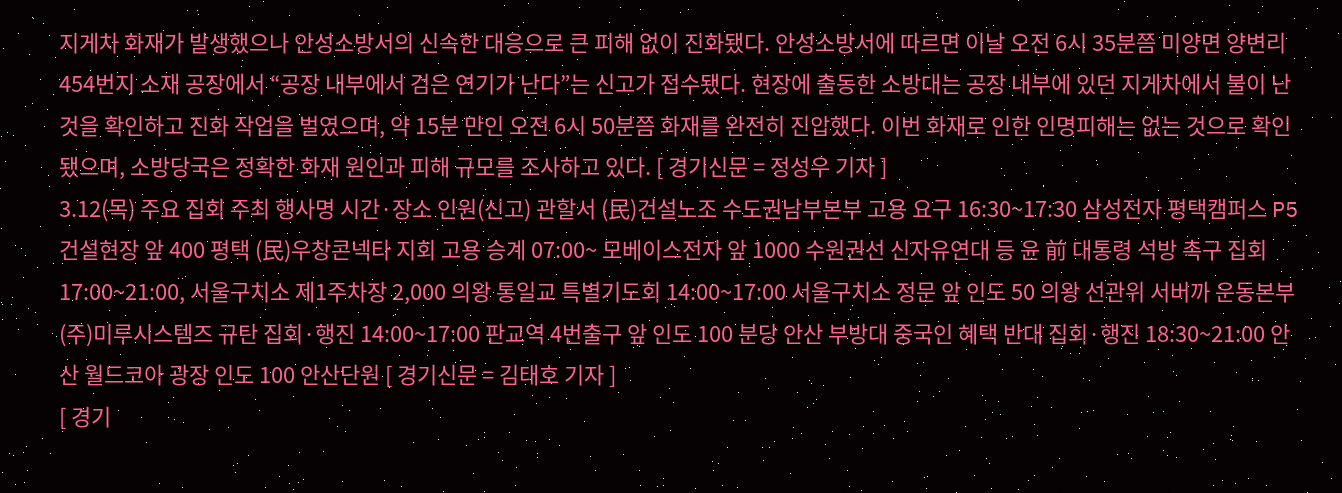지게차 화재가 발생했으나 안성소방서의 신속한 대응으로 큰 피해 없이 진화됐다. 안성소방서에 따르면 이날 오전 6시 35분쯤 미양면 양변리 454번지 소재 공장에서 “공장 내부에서 검은 연기가 난다”는 신고가 접수됐다. 현장에 출동한 소방대는 공장 내부에 있던 지게차에서 불이 난 것을 확인하고 진화 작업을 벌였으며, 약 15분 만인 오전 6시 50분쯤 화재를 완전히 진압했다. 이번 화재로 인한 인명피해는 없는 것으로 확인됐으며, 소방당국은 정확한 화재 원인과 피해 규모를 조사하고 있다. [ 경기신문 = 정성우 기자 ]
3.12(목) 주요 집회 주최 행사명 시간·장소 인원(신고) 관할서 (民)건설노조 수도권남부본부 고용 요구 16:30~17:30 삼성전자 평택캠퍼스 P5 건설현장 앞 400 평택 (民)우창콘넥타 지회 고용 승계 07:00~ 모베이스전자 앞 1000 수원권선 신자유연대 등 윤 前 대통령 석방 촉구 집회 17:00~21:00, 서울구치소 제1주차장 2,000 의왕 통일교 특별기도회 14:00~17:00 서울구치소 정문 앞 인도 50 의왕 선관위 서버까 운동본부 (주)미루시스템즈 규탄 집회·행진 14:00~17:00 판교역 4번출구 앞 인도 100 분당 안산 부방대 중국인 혜택 반대 집회·행진 18:30~21:00 안산 월드코아 광장 인도 100 안산단원 [ 경기신문 = 김태호 기자 ]
[ 경기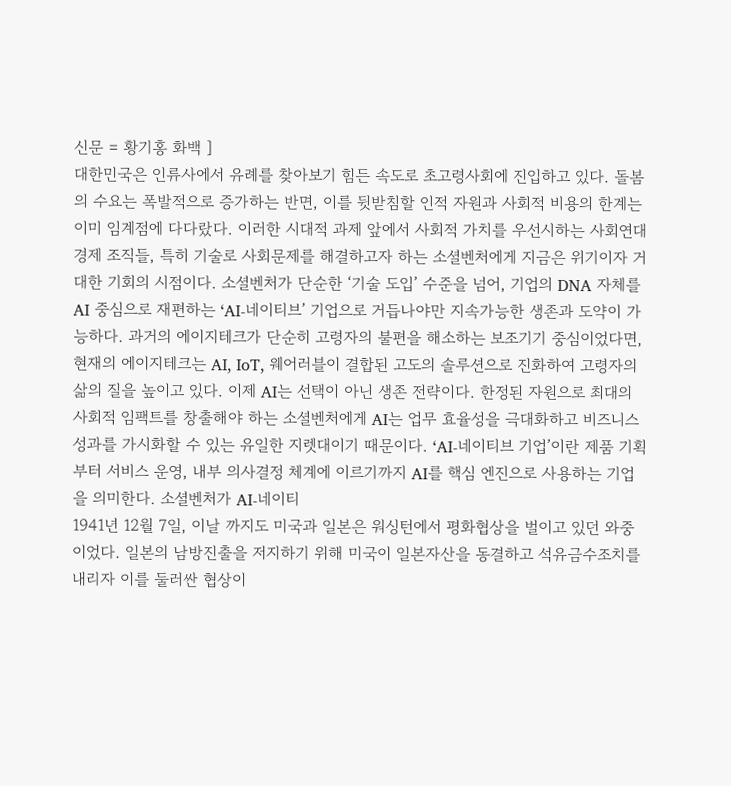신문 = 황기홍 화백 ]
대한민국은 인류사에서 유례를 찾아보기 힘든 속도로 초고령사회에 진입하고 있다. 돌봄의 수요는 폭발적으로 증가하는 반면, 이를 뒷받침할 인적 자원과 사회적 비용의 한계는 이미 임계점에 다다랐다. 이러한 시대적 과제 앞에서 사회적 가치를 우선시하는 사회연대경제 조직들, 특히 기술로 사회문제를 해결하고자 하는 소셜벤처에게 지금은 위기이자 거대한 기회의 시점이다. 소셜벤처가 단순한 ‘기술 도입’ 수준을 넘어, 기업의 DNA 자체를 AI 중심으로 재편하는 ‘AI-네이티브’ 기업으로 거듭나야만 지속가능한 생존과 도약이 가능하다. 과거의 에이지테크가 단순히 고령자의 불편을 해소하는 보조기기 중심이었다면, 현재의 에이지테크는 AI, IoT, 웨어러블이 결합된 고도의 솔루션으로 진화하여 고령자의 삶의 질을 높이고 있다. 이제 AI는 선택이 아닌 생존 전략이다. 한정된 자원으로 최대의 사회적 임팩트를 창출해야 하는 소셜벤처에게 AI는 업무 효율성을 극대화하고 비즈니스 성과를 가시화할 수 있는 유일한 지렛대이기 때문이다. ‘AI-네이티브 기업’이란 제품 기획부터 서비스 운영, 내부 의사결정 체계에 이르기까지 AI를 핵심 엔진으로 사용하는 기업을 의미한다. 소셜벤처가 AI-네이티
1941년 12월 7일, 이날 까지도 미국과 일본은 워싱턴에서 평화협상을 벌이고 있던 와중이었다. 일본의 남방진출을 저지하기 위해 미국이 일본자산을 동결하고 석유금수조치를 내리자 이를 둘러싼 협상이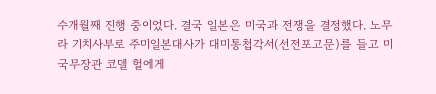수개월째 진행 중이었다. 결국 일본은 미국과 전쟁을 결정했다. 노무라 기치사부로 주미일본대사가 대미통첩각서(선전포고문)를 들고 미 국무장관 코델 헐에게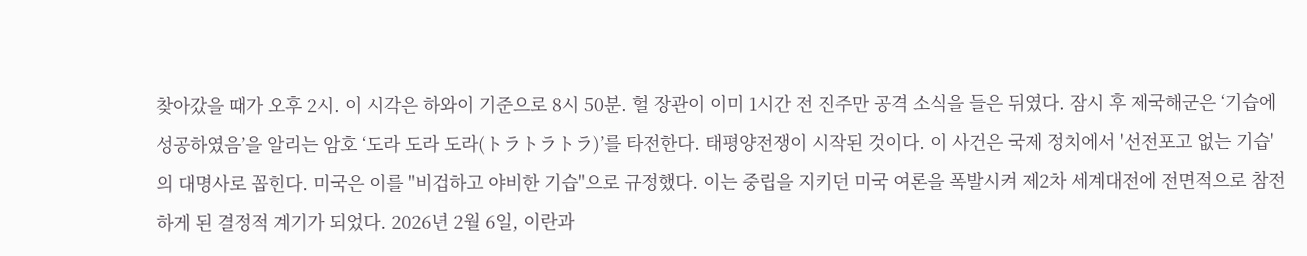찾아갔을 때가 오후 2시. 이 시각은 하와이 기준으로 8시 50분. 헐 장관이 이미 1시간 전 진주만 공격 소식을 들은 뒤였다. 잠시 후 제국해군은 ‘기습에 성공하였음’을 알리는 암호 ‘도라 도라 도라(トラトラトラ)’를 타전한다. 태평양전쟁이 시작된 것이다. 이 사건은 국제 정치에서 '선전포고 없는 기습'의 대명사로 꼽힌다. 미국은 이를 "비겁하고 야비한 기습"으로 규정했다. 이는 중립을 지키던 미국 여론을 폭발시켜 제2차 세계대전에 전면적으로 참전하게 된 결정적 계기가 되었다. 2026년 2월 6일, 이란과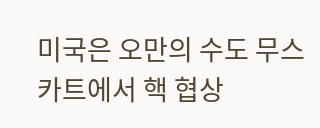미국은 오만의 수도 무스카트에서 핵 협상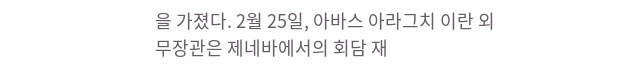을 가졌다. 2월 25일, 아바스 아라그치 이란 외무장관은 제네바에서의 회담 재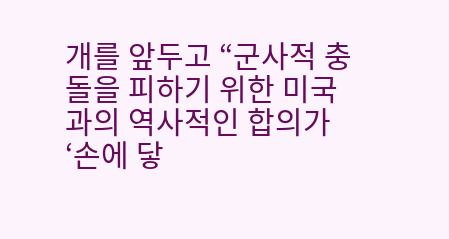개를 앞두고 “군사적 충돌을 피하기 위한 미국과의 역사적인 합의가 ‘손에 닿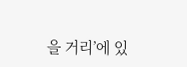을 거리’에 있